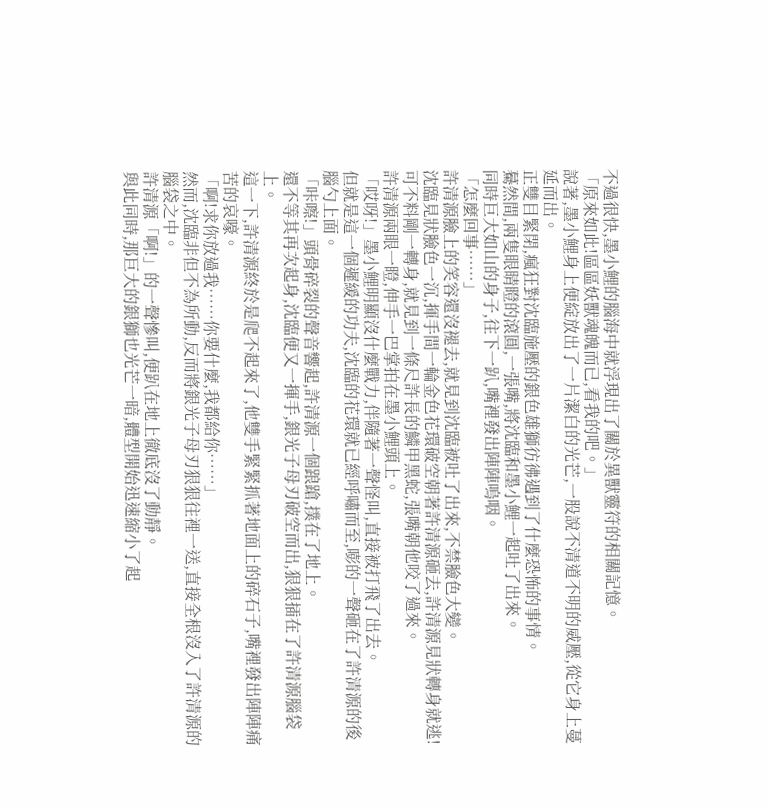不過很快,墨小鯉的腦海中就浮現出了關於異獸靈符的相關記憶。
「原來如此!區區妖獸魂魄而已,看我的吧。」
說著,墨小鯉身上便綻放出了一片潔白的光芒,一股說不清道不明的威壓,從它身上蔓延而出。
正雙目緊閉,瘋狂對沈臨施壓的銀色雄獅彷彿遇到了什麼恐怖的事情。
驀然間,兩隻眼睛瞪的滾圓,一張嘴,將沈臨和墨小鯉一起吐了出來。
同時巨大如山的身子,往下一趴,嘴裡發出陣陣嗚咽。
「怎麼回事……」
許清源臉上的笑容還沒褪去,就見到沈臨被吐了出來,不禁臉色大變。
沈臨見狀臉色一沉,揮手間一輪金色花環破空朝著許清源砸去,許清源見狀轉身就逃!可不料剛一轉身,就見到一條尺許長的鱗甲黑蛇,張嘴朝他咬了過來。
許清源兩眼一瞪,伸手一巴掌拍在墨小鯉頭上。
「哎呀!」墨小鯉明顯沒什麼戰力,伴隨著一聲怪叫,直接被打飛了出去。
但就是這一個遲緩的功夫,沈臨的花環就已經呼嘯而至,嘭的一聲砸在了許清源的後腦勺上面。
「咔嚓!」頭骨碎裂的聲音響起,許清源一個踉蹌,撲在了地上。
還不等其再次起身,沈臨便又一揮手,銀光子母刃破空而出,狠狠插在了許清源腦袋上。
這一下,許清源終於是爬不起來了,他雙手緊緊抓著地面上的碎石子,嘴裡發出陣陣痛苦的哀嚎。
「啊!求你放過我……你要什麼,我都給你……」
然而,沈臨非但不為所動,反而將銀光子母刃狠狠往裡一送,直接全根沒入了許清源的腦袋之中。
許清源「啊!」的一聲慘叫,便趴在地上徹底沒了動靜。
與此同時,那巨大的銀獅也光芒一暗,體型開始迅速縮小了起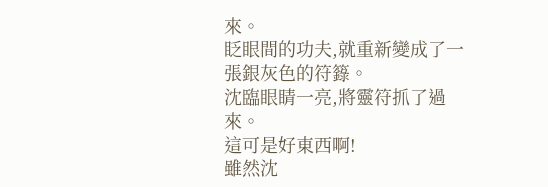來。
眨眼間的功夫,就重新變成了一張銀灰色的符籙。
沈臨眼睛一亮,將靈符抓了過來。
這可是好東西啊!
雖然沈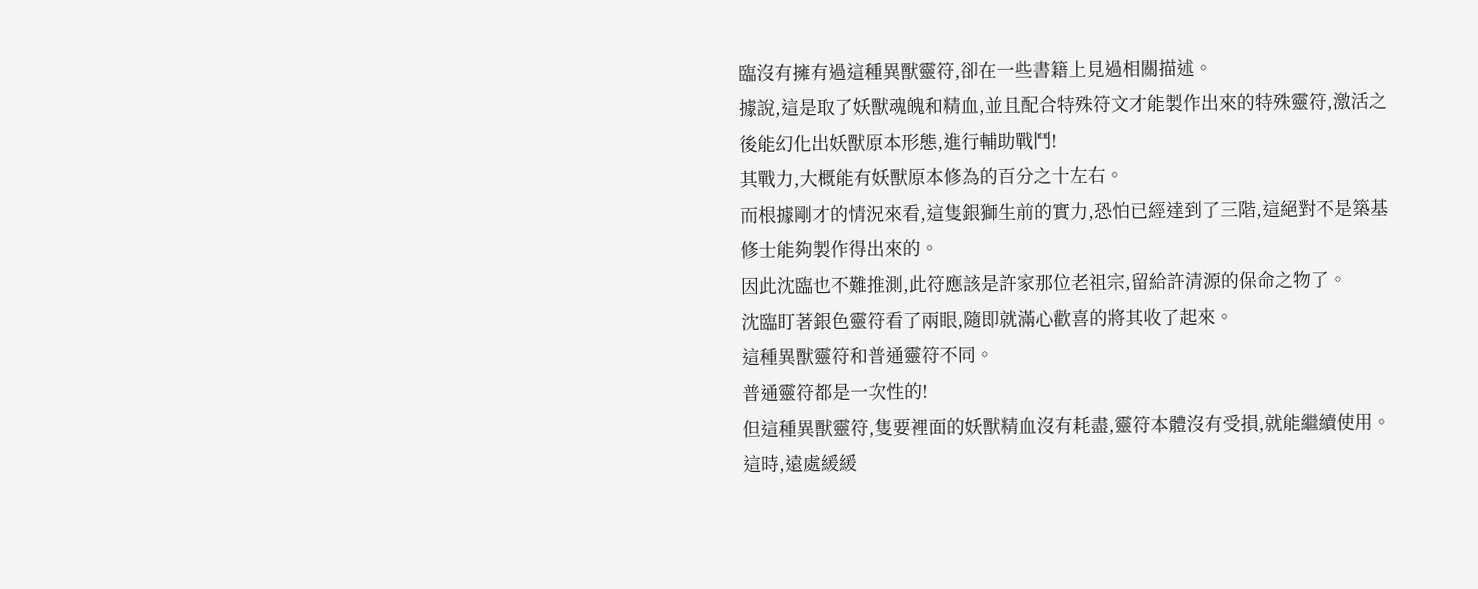臨沒有擁有過這種異獸靈符,卻在一些書籍上見過相關描述。
據說,這是取了妖獸魂魄和精血,並且配合特殊符文才能製作出來的特殊靈符,激活之後能幻化出妖獸原本形態,進行輔助戰鬥!
其戰力,大概能有妖獸原本修為的百分之十左右。
而根據剛才的情況來看,這隻銀獅生前的實力,恐怕已經達到了三階,這絕對不是築基修士能夠製作得出來的。
因此沈臨也不難推測,此符應該是許家那位老祖宗,留給許清源的保命之物了。
沈臨盯著銀色靈符看了兩眼,隨即就滿心歡喜的將其收了起來。
這種異獸靈符和普通靈符不同。
普通靈符都是一次性的!
但這種異獸靈符,隻要裡面的妖獸精血沒有耗盡,靈符本體沒有受損,就能繼續使用。
這時,遠處緩緩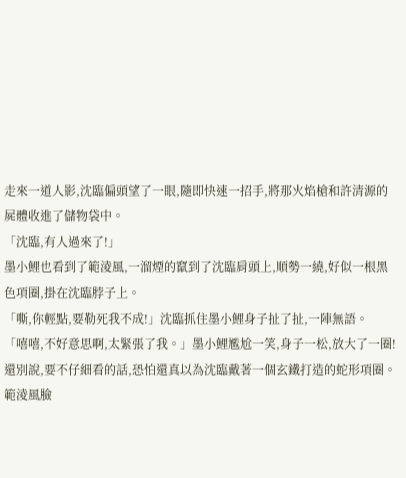走來一道人影,沈臨偏頭望了一眼,隨即快速一招手,將那火焰槍和許清源的屍體收進了儲物袋中。
「沈臨,有人過來了!」
墨小鯉也看到了範淩風,一溜煙的竄到了沈臨肩頭上,順勢一繞,好似一根黑色項圈,掛在沈臨脖子上。
「嘶,你輕點,要勒死我不成!」沈臨抓住墨小鯉身子扯了扯,一陣無語。
「嘻嘻,不好意思啊,太緊張了我。」墨小鯉尷尬一笑,身子一松,放大了一圈!
還別說,要不仔細看的話,恐怕還真以為沈臨戴著一個玄鐵打造的蛇形項圈。
範淩風臉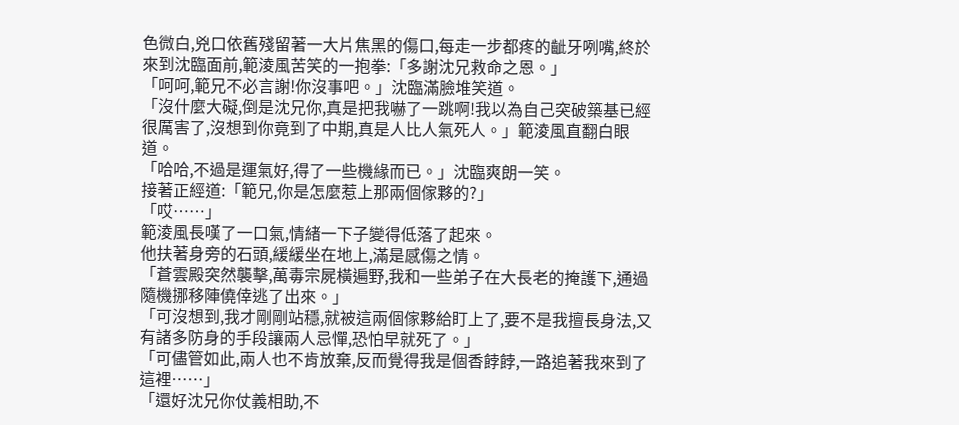色微白,兇口依舊殘留著一大片焦黑的傷口,每走一步都疼的齜牙咧嘴,終於來到沈臨面前,範淩風苦笑的一抱拳:「多謝沈兄救命之恩。」
「呵呵,範兄不必言謝!你沒事吧。」沈臨滿臉堆笑道。
「沒什麼大礙,倒是沈兄你,真是把我嚇了一跳啊!我以為自己突破築基已經很厲害了,沒想到你竟到了中期,真是人比人氣死人。」範淩風直翻白眼道。
「哈哈,不過是運氣好,得了一些機緣而已。」沈臨爽朗一笑。
接著正經道:「範兄,你是怎麼惹上那兩個傢夥的?」
「哎……」
範淩風長嘆了一口氣,情緒一下子變得低落了起來。
他扶著身旁的石頭,緩緩坐在地上,滿是感傷之情。
「蒼雲殿突然襲擊,萬毒宗屍橫遍野,我和一些弟子在大長老的掩護下,通過隨機挪移陣僥倖逃了出來。」
「可沒想到,我才剛剛站穩,就被這兩個傢夥給盯上了,要不是我擅長身法,又有諸多防身的手段讓兩人忌憚,恐怕早就死了。」
「可儘管如此,兩人也不肯放棄,反而覺得我是個香餑餑,一路追著我來到了這裡……」
「還好沈兄你仗義相助,不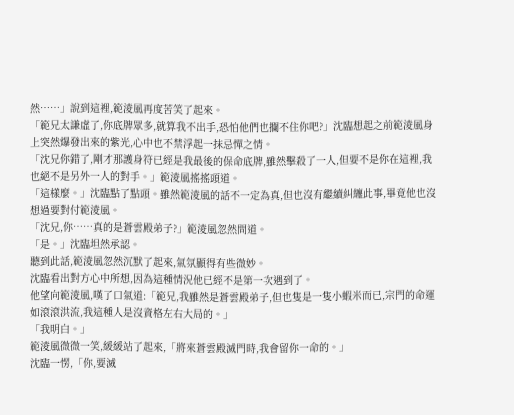然……」說到這裡,範淩風再度苦笑了起來。
「範兄太謙虛了,你底牌眾多,就算我不出手,恐怕他們也攔不住你吧?」沈臨想起之前範淩風身上突然爆發出來的紫光,心中也不禁浮起一抹忌憚之情。
「沈兄你錯了,剛才那護身符已經是我最後的保命底牌,雖然擊殺了一人,但要不是你在這裡,我也絕不是另外一人的對手。」範淩風搖搖頭道。
「這樣麼。」沈臨點了點頭。雖然範淩風的話不一定為真,但也沒有繼續糾纏此事,畢竟他也沒想過要對付範淩風。
「沈兄,你……真的是蒼雲殿弟子?」範淩風忽然問道。
「是。」沈臨坦然承認。
聽到此話,範淩風忽然沉默了起來,氣氛顯得有些微妙。
沈臨看出對方心中所想,因為這種情況他已經不是第一次遇到了。
他望向範淩風,嘆了口氣道:「範兄,我雖然是蒼雲殿弟子,但也隻是一隻小蝦米而已,宗門的命運如滾滾洪流,我這種人是沒資格左右大局的。」
「我明白。」
範淩風微微一笑,緩緩站了起來,「將來蒼雲殿滅門時,我會留你一命的。」
沈臨一愣,「你,要滅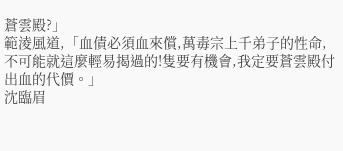蒼雲殿?」
範淩風道,「血債必須血來償,萬毒宗上千弟子的性命,不可能就這麼輕易揭過的!隻要有機會,我定要蒼雲殿付出血的代價。」
沈臨眉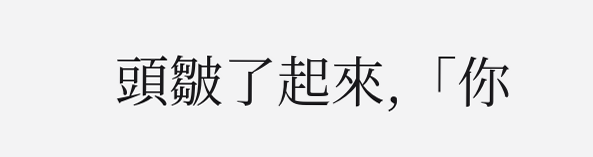頭皺了起來,「你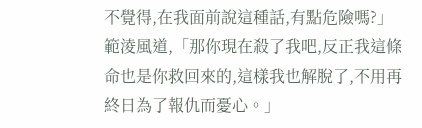不覺得,在我面前說這種話,有點危險嗎?」
範淩風道,「那你現在殺了我吧,反正我這條命也是你救回來的,這樣我也解脫了,不用再終日為了報仇而憂心。」